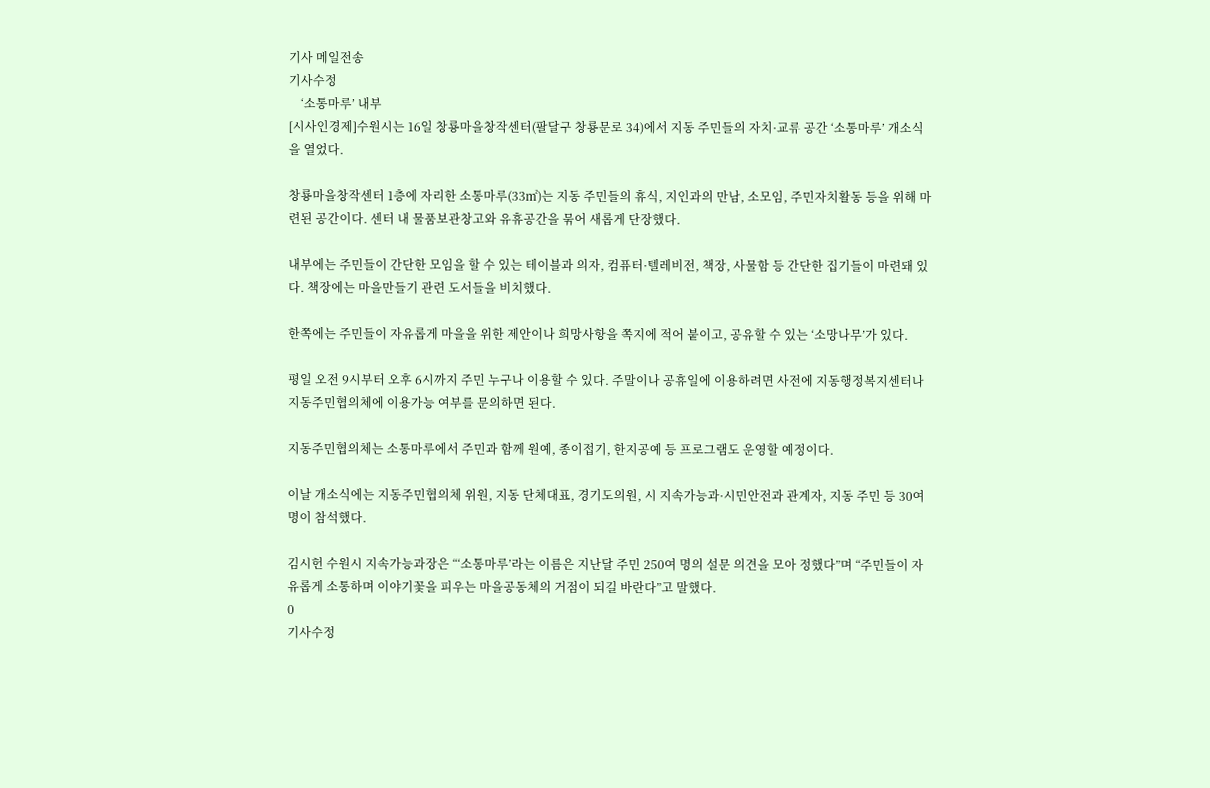기사 메일전송
기사수정
    ‘소통마루’ 내부
[시사인경제]수원시는 16일 창룡마을창작센터(팔달구 창룡문로 34)에서 지동 주민들의 자치·교류 공간 ‘소통마루’ 개소식을 열었다.

창룡마을창작센터 1층에 자리한 소통마루(33㎡)는 지동 주민들의 휴식, 지인과의 만남, 소모임, 주민자치활동 등을 위해 마련된 공간이다. 센터 내 물품보관창고와 유휴공간을 묶어 새롭게 단장했다.

내부에는 주민들이 간단한 모임을 할 수 있는 테이블과 의자, 컴퓨터·텔레비전, 책장, 사물함 등 간단한 집기들이 마련돼 있다. 책장에는 마을만들기 관련 도서들을 비치했다.

한쪽에는 주민들이 자유롭게 마을을 위한 제안이나 희망사항을 쪽지에 적어 붙이고, 공유할 수 있는 ‘소망나무’가 있다.

평일 오전 9시부터 오후 6시까지 주민 누구나 이용할 수 있다. 주말이나 공휴일에 이용하려면 사전에 지동행정복지센터나 지동주민협의체에 이용가능 여부를 문의하면 된다.

지동주민협의체는 소통마루에서 주민과 함께 원예, 종이접기, 한지공예 등 프로그램도 운영할 예정이다.

이날 개소식에는 지동주민협의체 위원, 지동 단체대표, 경기도의원, 시 지속가능과·시민안전과 관계자, 지동 주민 등 30여 명이 참석했다.

김시헌 수원시 지속가능과장은 “‘소통마루’라는 이름은 지난달 주민 250여 명의 설문 의견을 모아 정했다”며 “주민들이 자유롭게 소통하며 이야기꽃을 피우는 마을공동체의 거점이 되길 바란다”고 말했다.
0
기사수정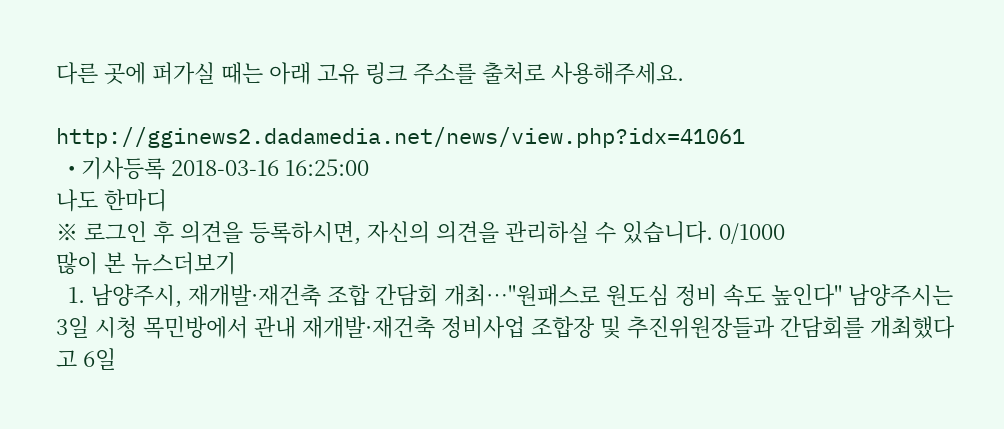다른 곳에 퍼가실 때는 아래 고유 링크 주소를 출처로 사용해주세요.

http://gginews2.dadamedia.net/news/view.php?idx=41061
  • 기사등록 2018-03-16 16:25:00
나도 한마디
※ 로그인 후 의견을 등록하시면, 자신의 의견을 관리하실 수 있습니다. 0/1000
많이 본 뉴스더보기
  1. 남양주시, 재개발·재건축 조합 간담회 개최…"원패스로 원도심 정비 속도 높인다" 남양주시는 3일 시청 목민방에서 관내 재개발·재건축 정비사업 조합장 및 추진위원장들과 간담회를 개최했다고 6일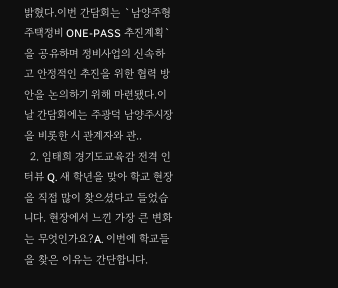밝혔다.이번 간담회는 `남양주형 주택정비 ONE-PASS 추진계획`을 공유하며 정비사업의 신속하고 안정적인 추진을 위한 협력 방안을 논의하기 위해 마련됐다.이날 간담회에는 주광덕 남양주시장을 비롯한 시 관계자와 관..
  2. 임태희 경기도교육감 전격 인터뷰 Q. 새 학년을 맞아 학교 현장을 직접 많이 찾으셨다고 들었습니다. 현장에서 느낀 가장 큰 변화는 무엇인가요?A. 이번에 학교들을 찾은 이유는 간단합니다.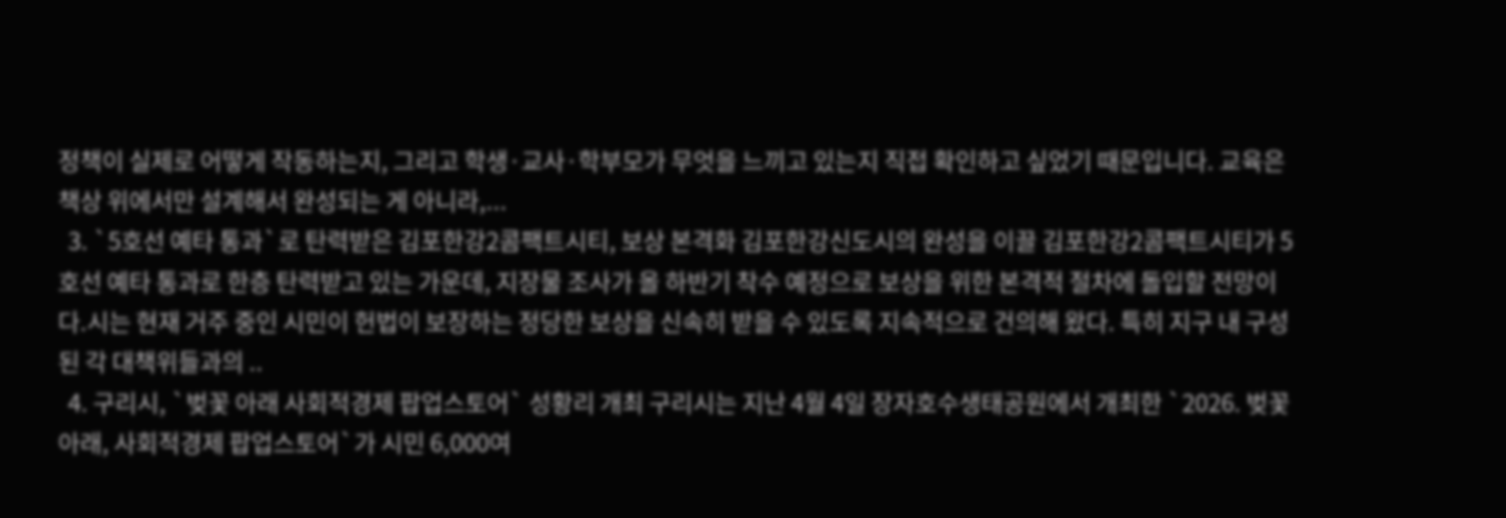정책이 실제로 어떻게 작동하는지, 그리고 학생·교사·학부모가 무엇을 느끼고 있는지 직접 확인하고 싶었기 때문입니다. 교육은 책상 위에서만 설계해서 완성되는 게 아니라,...
  3. `5호선 예타 통과`로 탄력받은 김포한강2콤팩트시티, 보상 본격화 김포한강신도시의 완성을 이끌 김포한강2콤팩트시티가 5호선 예타 통과로 한층 탄력받고 있는 가운데, 지장물 조사가 올 하반기 착수 예정으로 보상을 위한 본격적 절차에 돌입할 전망이다.시는 현재 거주 중인 시민이 헌법이 보장하는 정당한 보상을 신속히 받을 수 있도록 지속적으로 건의해 왔다. 특히 지구 내 구성된 각 대책위들과의 ..
  4. 구리시, `벚꽃 아래 사회적경제 팝업스토어` 성황리 개최 구리시는 지난 4월 4일 장자호수생태공원에서 개최한 `2026. 벚꽃 아래, 사회적경제 팝업스토어`가 시민 6,000여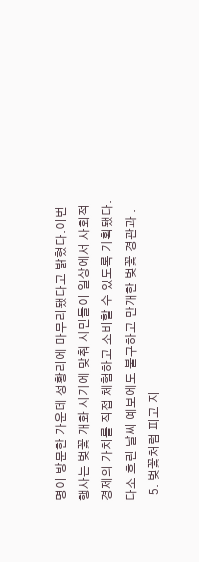명이 방문한 가운데 성황리에 마무리됐다고 밝혔다.이번 행사는 벚꽃 개화 시기에 맞춰 시민들이 일상에서 사회적경제의 가치를 직접 체험하고 소비할 수 있도록 기획됐다. 다소 흐린 날씨 예보에도 불구하고 만개한 벚꽃 경관과 .
  5. 벚꽃처럼 피고 지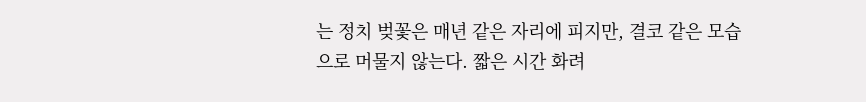는 정치 벚꽃은 매년 같은 자리에 피지만, 결코 같은 모습으로 머물지 않는다. 짧은 시간 화려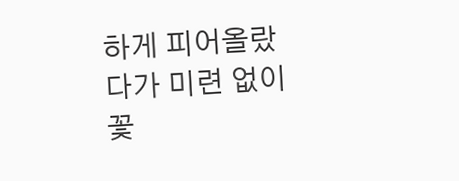하게 피어올랐다가 미련 없이 꽃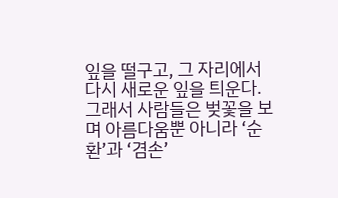잎을 떨구고, 그 자리에서 다시 새로운 잎을 틔운다. 그래서 사람들은 벚꽃을 보며 아름다움뿐 아니라 ‘순환’과 ‘겸손’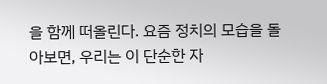을 함께 떠올린다. 요즘 정치의 모습을 돌아보면, 우리는 이 단순한 자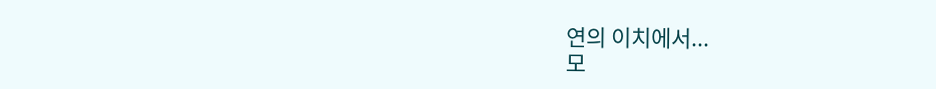연의 이치에서...
모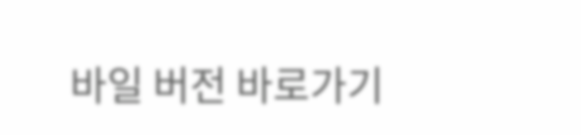바일 버전 바로가기